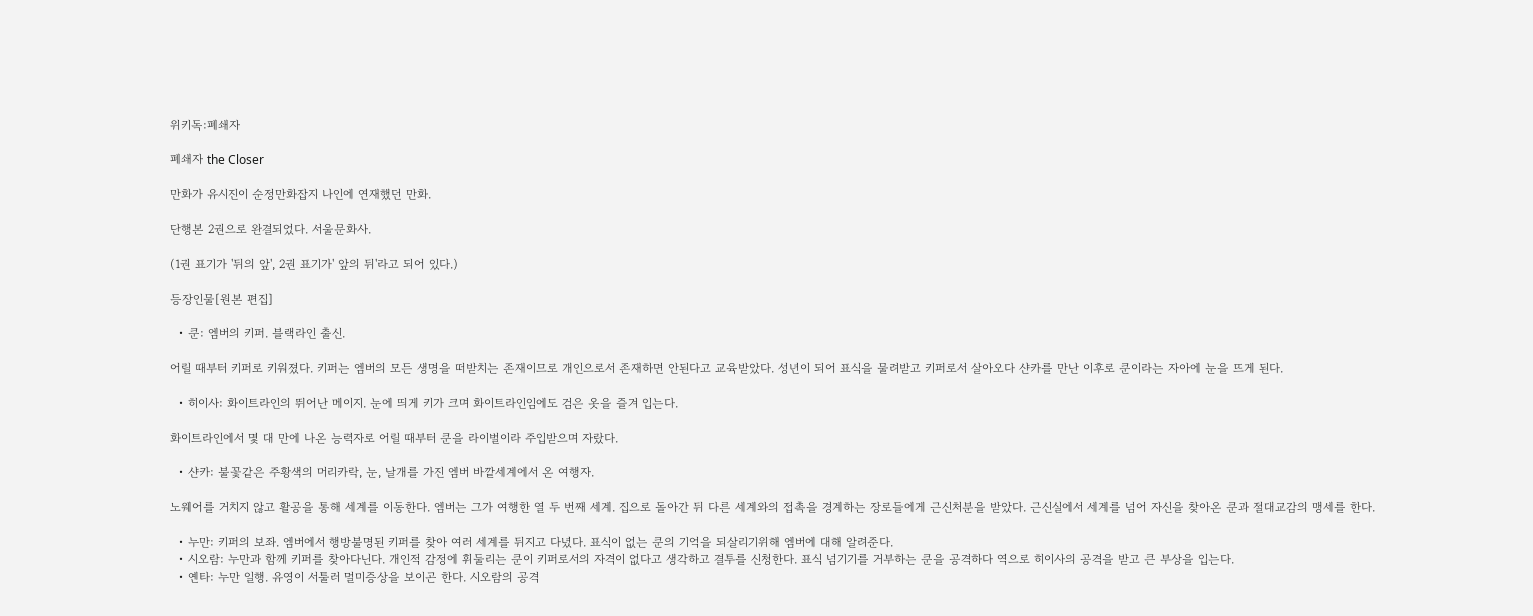위키독:폐쇄자

폐쇄자 the Closer

만화가 유시진이 순정만화잡지 나인에 연재했던 만화.

단행본 2권으로 완결되었다. 서울문화사.

(1권 표기가 '뒤의 앞', 2권 표기가' 앞의 뒤'라고 되어 있다.)

등장인물[원본 편집]

  • 쿤: 엠버의 키퍼. 블랙라인 출신.

어릴 때부터 키퍼로 키워졌다. 키퍼는 엠버의 모든 생명을 떠받치는 존재이므로 개인으로서 존재하면 안된다고 교육받았다. 성년이 되어 표식을 물려받고 키퍼로서 살아오다 샨카를 만난 이후로 쿤이라는 자아에 눈을 뜨게 된다.

  • 히이사: 화이트라인의 뛰어난 메이지. 눈에 띄게 키가 크며 화이트라인임에도 검은 옷을 즐겨 입는다.

화이트라인에서 몇 대 만에 나온 능력자로 어릴 때부터 쿤을 라이벌이라 주입받으며 자랐다.

  • 샨카: 불꽃같은 주황색의 머리카락, 눈, 날개를 가진 엠버 바깥세계에서 온 여행자.

노웨어를 거치지 않고 활공을 통해 세계를 이동한다. 엠버는 그가 여행한 열 두 번째 세계. 집으로 돌아간 뒤 다른 세계와의 접촉을 경계하는 장로들에게 근신처분을 받았다. 근신실에서 세계를 넘어 자신을 찾아온 쿤과 절대교감의 맹세를 한다.

  • 누만: 키퍼의 보좌. 엠버에서 행방불명된 키퍼를 찾아 여러 세계를 뒤지고 다녔다. 표식이 없는 쿤의 기억을 되살리기위해 엠버에 대해 알려준다.
  • 시오람: 누만과 함께 키퍼를 찾아다닌다. 개인적 감정에 휘둘리는 쿤이 키퍼로서의 자격이 없다고 생각하고 결투를 신청한다. 표식 넘기기를 거부하는 쿤을 공격하다 역으로 히이사의 공격을 받고 큰 부상을 입는다.
  • 옌타: 누만 일행. 유영이 서툴러 멀미증상을 보이곤 한다. 시오람의 공격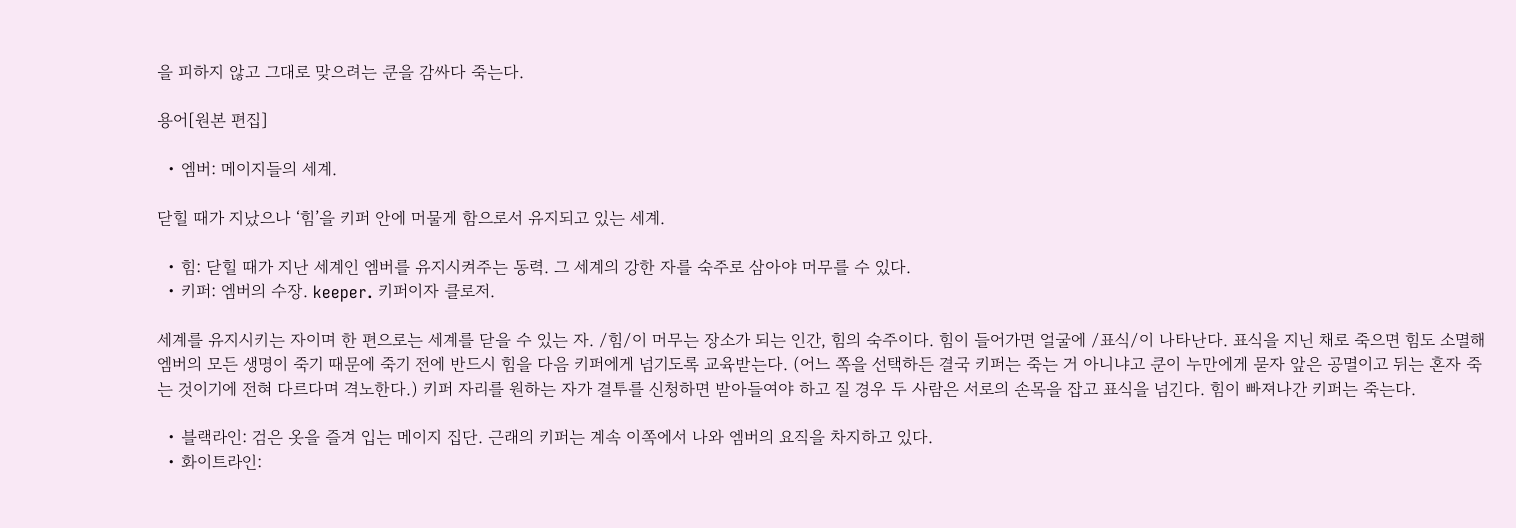을 피하지 않고 그대로 맞으려는 쿤을 감싸다 죽는다.

용어[원본 편집]

  • 엠버: 메이지들의 세계.

닫힐 때가 지났으나 ‘힘’을 키퍼 안에 머물게 함으로서 유지되고 있는 세계.

  • 힘: 닫힐 때가 지난 세계인 엠버를 유지시켜주는 동력. 그 세계의 강한 자를 숙주로 삼아야 머무를 수 있다.
  • 키퍼: 엠버의 수장. keeper. 키퍼이자 클로저.

세계를 유지시키는 자이며 한 편으로는 세계를 닫을 수 있는 자. /힘/이 머무는 장소가 되는 인간, 힘의 숙주이다. 힘이 들어가면 얼굴에 /표식/이 나타난다. 표식을 지닌 채로 죽으면 힘도 소멸해 엠버의 모든 생명이 죽기 때문에 죽기 전에 반드시 힘을 다음 키퍼에게 넘기도록 교육받는다. (어느 쪽을 선택하든 결국 키퍼는 죽는 거 아니냐고 쿤이 누만에게 묻자 앞은 공멸이고 뒤는 혼자 죽는 것이기에 전혀 다르다며 격노한다.) 키퍼 자리를 원하는 자가 결투를 신청하면 받아들여야 하고 질 경우 두 사람은 서로의 손목을 잡고 표식을 넘긴다. 힘이 빠져나간 키퍼는 죽는다.

  • 블랙라인: 검은 옷을 즐겨 입는 메이지 집단. 근래의 키퍼는 계속 이쪽에서 나와 엠버의 요직을 차지하고 있다.
  • 화이트라인: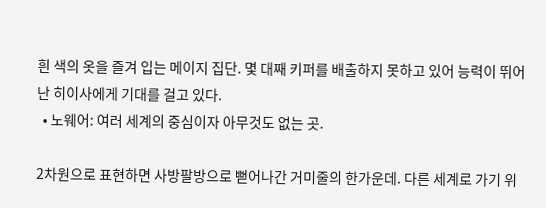흰 색의 옷을 즐겨 입는 메이지 집단. 몇 대째 키퍼를 배출하지 못하고 있어 능력이 뛰어난 히이사에게 기대를 걸고 있다.
  • 노웨어: 여러 세계의 중심이자 아무것도 없는 곳.

2차원으로 표현하면 사방팔방으로 뻗어나간 거미줄의 한가운데. 다른 세계로 가기 위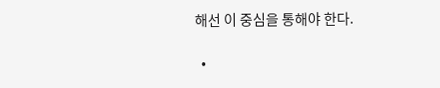해선 이 중심을 통해야 한다.

  •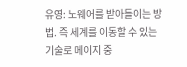유영: 노웨어를 받아들이는 방법. 즉 세계를 이동할 수 있는 기술로 메이지 중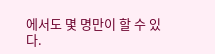에서도 몇 명만이 할 수 있다.